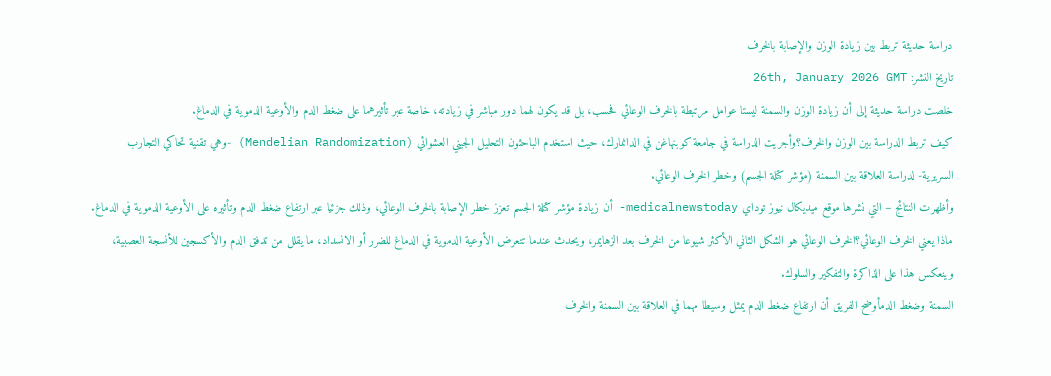دراسة حديثة تربط بين زيادة الوزن والإصابة بالخرف
تاريخ النشر: 26th, January 2026 GMT
خلصت دراسة حديثة إلى أن زيادة الوزن والسمنة ليستا عوامل مرتبطة بالخرف الوعائي فحسب، بل قد يكون لهما دور مباشر في زيادته، خاصة عبر تأثيرهما على ضغط الدم والأوعية الدموية في الدماغ.
كيف تربط الدراسة بين الوزن والخرف؟وأجريت الدراسة في جامعة كوبنهاغن في الدانمارك، حيث استخدم الباحثون التحليل الجيني العشوائي (Mendelian Randomization) -وهي تقنية تحاكي التجارب السريرية- لدراسة العلاقة بين السمنة (مؤشر كتلة الجسم) وخطر الخرف الوعائي.
وأظهرت النتائج – التي نشرها موقع ميديكال نيوز توداي medicalnewstoday- أن زيادة مؤشر كتلة الجسم تعزز خطر الإصابة بالخرف الوعائي، وذلك جزئيا عبر ارتفاع ضغط الدم وتأثيره على الأوعية الدموية في الدماغ.
ماذا يعني الخرف الوعائي؟الخرف الوعائي هو الشكل الثاني الأكثر شيوعا من الخرف بعد الزهايمر، ويحدث عندما تتعرض الأوعية الدموية في الدماغ للضرر أو الانسداد، ما يقلل من تدفق الدم والأكسجين للأنسجة العصبية، وينعكس هذا على الذاكرة والتفكير والسلوك.
السمنة وضغط الدمأوضح الفريق أن ارتفاع ضغط الدم يمثل وسيطا مهما في العلاقة بين السمنة والخرف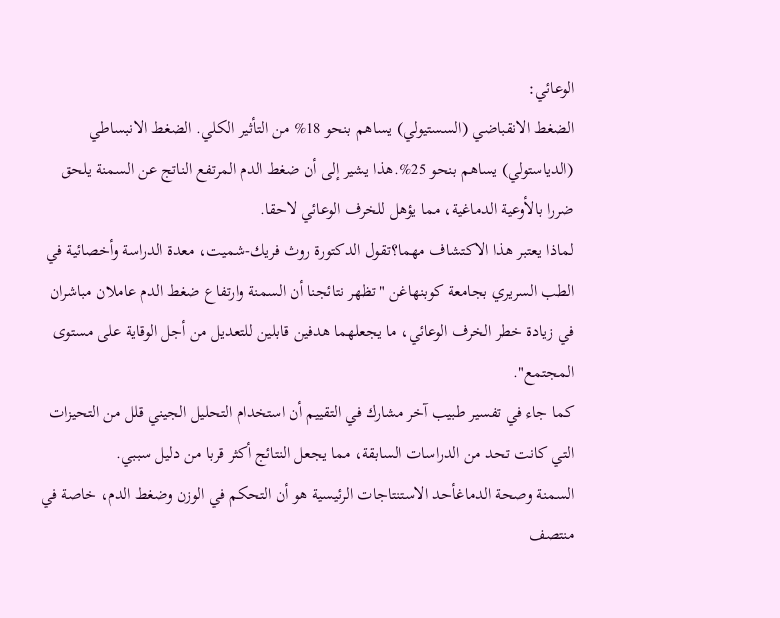الوعائي:
الضغط الانقباضي (السستيولي) يساهم بنحو 18% من التأثير الكلي. الضغط الانبساطي (الدياستولي) يساهم بنحو 25%.هذا يشير إلى أن ضغط الدم المرتفع الناتج عن السمنة يلحق ضررا بالأوعية الدماغية، مما يؤهل للخرف الوعائي لاحقا.
لماذا يعتبر هذا الاكتشاف مهما؟تقول الدكتورة روث فريك-شميت، معدة الدراسة وأخصائية في الطب السريري بجامعة كوبنهاغن "تظهر نتائجنا أن السمنة وارتفاع ضغط الدم عاملان مباشران في زيادة خطر الخرف الوعائي، ما يجعلهما هدفين قابلين للتعديل من أجل الوقاية على مستوى المجتمع".
كما جاء في تفسير طبيب آخر مشارك في التقييم أن استخدام التحليل الجيني قلل من التحيزات التي كانت تحد من الدراسات السابقة، مما يجعل النتائج أكثر قربا من دليل سببي.
السمنة وصحة الدماغأحد الاستنتاجات الرئيسية هو أن التحكم في الوزن وضغط الدم، خاصة في منتصف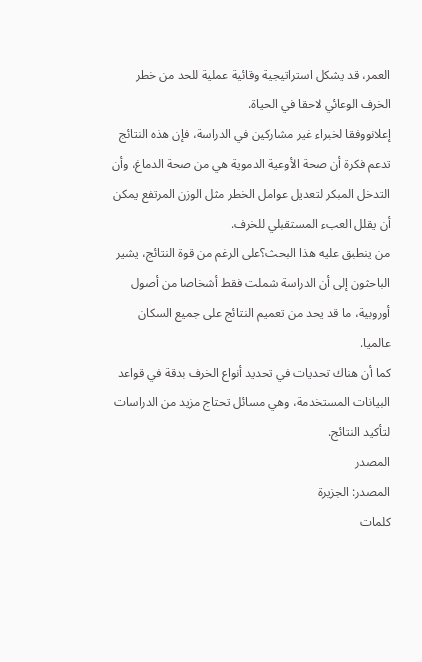العمر، قد يشكل استراتيجية وقائية عملية للحد من خطر الخرف الوعائي لاحقا في الحياة.
إعلانووفقا لخبراء غير مشاركين في الدراسة، فإن هذه النتائج تدعم فكرة أن صحة الأوعية الدموية هي من صحة الدماغ، وأن التدخل المبكر لتعديل عوامل الخطر مثل الوزن المرتفع يمكن أن يقلل العبء المستقبلي للخرف.
من ينطبق عليه هذا البحث؟على الرغم من قوة النتائج، يشير الباحثون إلى أن الدراسة شملت فقط أشخاصا من أصول أوروبية، ما قد يحد من تعميم النتائج على جميع السكان عالميا.
كما أن هناك تحديات في تحديد أنواع الخرف بدقة في قواعد البيانات المستخدمة، وهي مسائل تحتاج مزيد من الدراسات لتأكيد النتائج.
المصدر
المصدر: الجزيرة
كلمات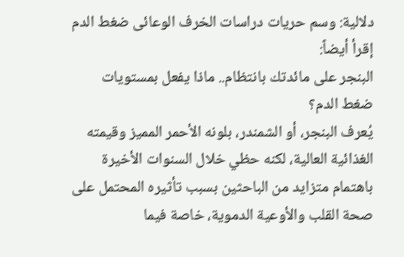دلالية: وسم حريات دراسات الخرف الوعائی ضغط الدم
إقرأ أيضاً:
البنجر على مائدتك بانتظام.. ماذا يفعل بمستويات ضغط الدم؟
يُعرف البنجر، أو الشمندر، بلونه الأحمر المميز وقيمته الغذائية العالية، لكنه حظي خلال السنوات الأخيرة باهتمام متزايد من الباحثين بسبب تأثيره المحتمل على صحة القلب والأوعية الدموية، خاصة فيما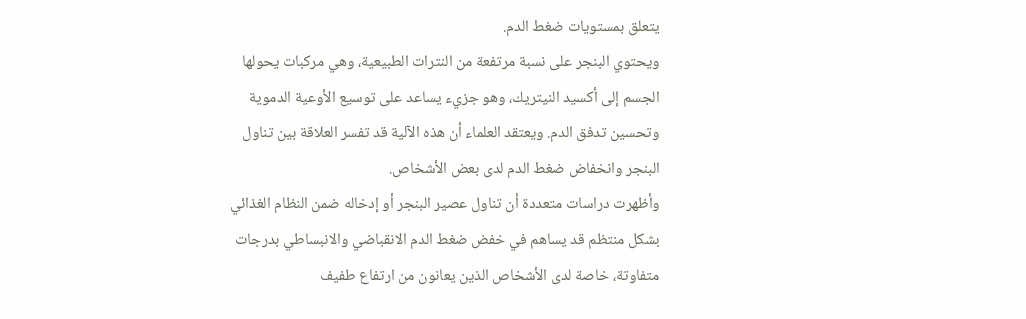يتعلق بمستويات ضغط الدم.
ويحتوي البنجر على نسبة مرتفعة من النترات الطبيعية، وهي مركبات يحولها الجسم إلى أكسيد النيتريك، وهو جزيء يساعد على توسيع الأوعية الدموية وتحسين تدفق الدم. ويعتقد العلماء أن هذه الآلية قد تفسر العلاقة بين تناول البنجر وانخفاض ضغط الدم لدى بعض الأشخاص.
وأظهرت دراسات متعددة أن تناول عصير البنجر أو إدخاله ضمن النظام الغذائي بشكل منتظم قد يساهم في خفض ضغط الدم الانقباضي والانبساطي بدرجات متفاوتة، خاصة لدى الأشخاص الذين يعانون من ارتفاع طفيف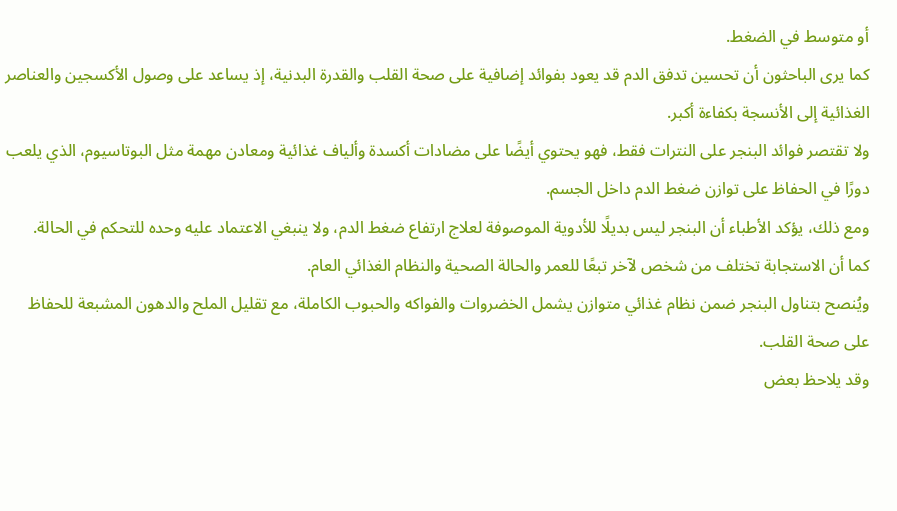أو متوسط في الضغط.
كما يرى الباحثون أن تحسين تدفق الدم قد يعود بفوائد إضافية على صحة القلب والقدرة البدنية، إذ يساعد على وصول الأكسجين والعناصر الغذائية إلى الأنسجة بكفاءة أكبر.
ولا تقتصر فوائد البنجر على النترات فقط، فهو يحتوي أيضًا على مضادات أكسدة وألياف غذائية ومعادن مهمة مثل البوتاسيوم، الذي يلعب دورًا في الحفاظ على توازن ضغط الدم داخل الجسم.
ومع ذلك، يؤكد الأطباء أن البنجر ليس بديلًا للأدوية الموصوفة لعلاج ارتفاع ضغط الدم، ولا ينبغي الاعتماد عليه وحده للتحكم في الحالة.
كما أن الاستجابة تختلف من شخص لآخر تبعًا للعمر والحالة الصحية والنظام الغذائي العام.
ويُنصح بتناول البنجر ضمن نظام غذائي متوازن يشمل الخضروات والفواكه والحبوب الكاملة، مع تقليل الملح والدهون المشبعة للحفاظ على صحة القلب.
وقد يلاحظ بعض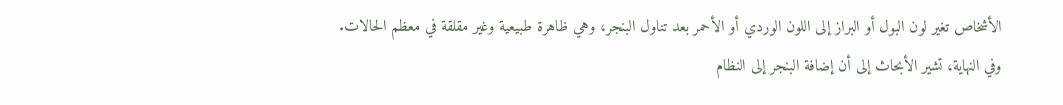الأشخاص تغير لون البول أو البراز إلى اللون الوردي أو الأحمر بعد تناول البنجر، وهي ظاهرة طبيعية وغير مقلقة في معظم الحالات.
وفي النهاية، تشير الأبحاث إلى أن إضافة البنجر إلى النظام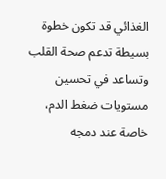الغذائي قد تكون خطوة بسيطة تدعم صحة القلب وتساعد في تحسين مستويات ضغط الدم، خاصة عند دمجه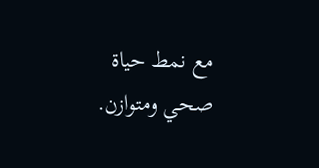مع نمط حياة صحي ومتوازن.